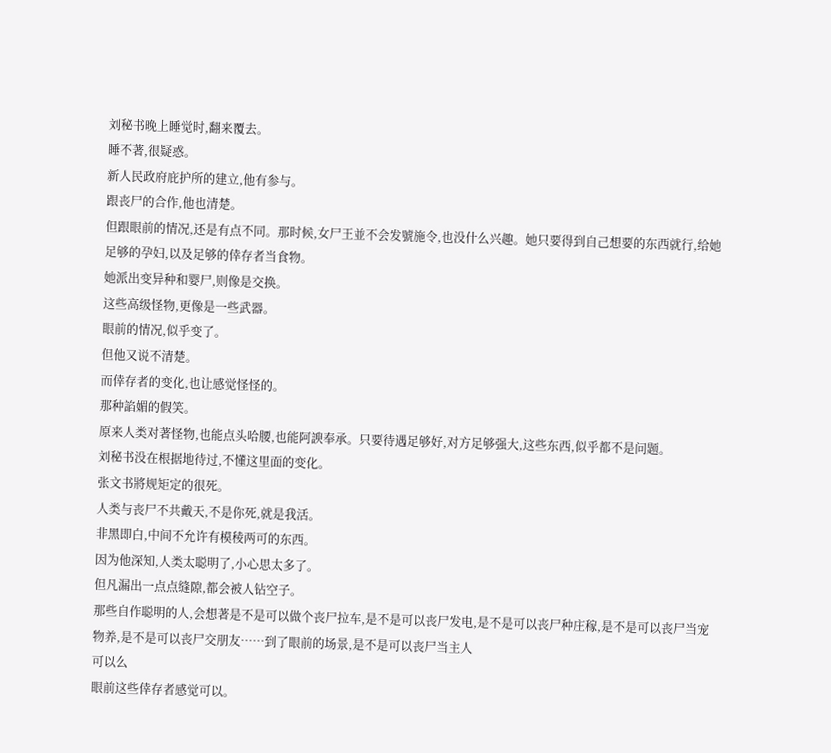刘秘书晚上睡觉时,翻来覆去。
睡不著,很疑惑。
新人民政府庇护所的建立,他有参与。
跟丧尸的合作,他也清楚。
但跟眼前的情况,还是有点不同。那时候,女尸王並不会发號施令,也没什么兴趣。她只要得到自己想要的东西就行,给她足够的孕妇,以及足够的倖存者当食物。
她派出变异种和婴尸,则像是交换。
这些高级怪物,更像是一些武器。
眼前的情况,似乎变了。
但他又说不清楚。
而倖存者的变化,也让感觉怪怪的。
那种諂媚的假笑。
原来人类对著怪物,也能点头哈腰,也能阿諛奉承。只要待遇足够好,对方足够强大,这些东西,似乎都不是问题。
刘秘书没在根据地待过,不懂这里面的变化。
张文书將规矩定的很死。
人类与丧尸不共戴天,不是你死,就是我活。
非黑即白,中间不允许有模稜两可的东西。
因为他深知,人类太聪明了,小心思太多了。
但凡漏出一点点缝隙,都会被人钻空子。
那些自作聪明的人,会想著是不是可以做个丧尸拉车,是不是可以丧尸发电,是不是可以丧尸种庄稼,是不是可以丧尸当宠物养,是不是可以丧尸交朋友……到了眼前的场景,是不是可以丧尸当主人
可以么
眼前这些倖存者感觉可以。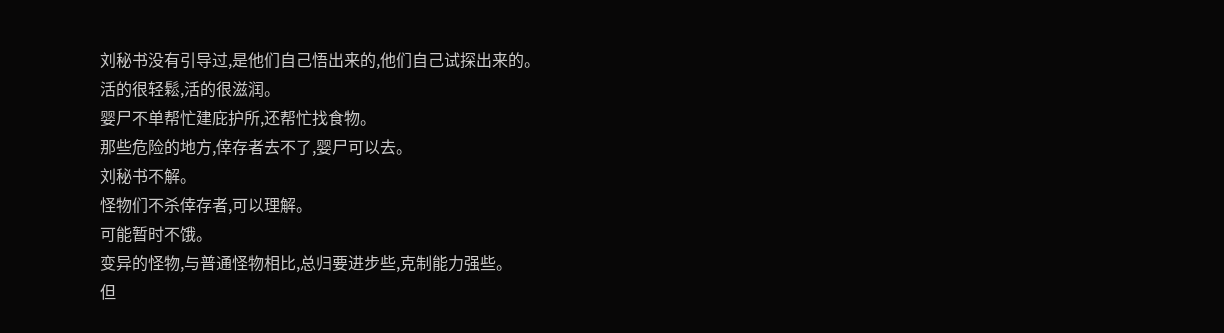刘秘书没有引导过,是他们自己悟出来的,他们自己试探出来的。
活的很轻鬆,活的很滋润。
婴尸不单帮忙建庇护所,还帮忙找食物。
那些危险的地方,倖存者去不了,婴尸可以去。
刘秘书不解。
怪物们不杀倖存者,可以理解。
可能暂时不饿。
变异的怪物,与普通怪物相比,总归要进步些,克制能力强些。
但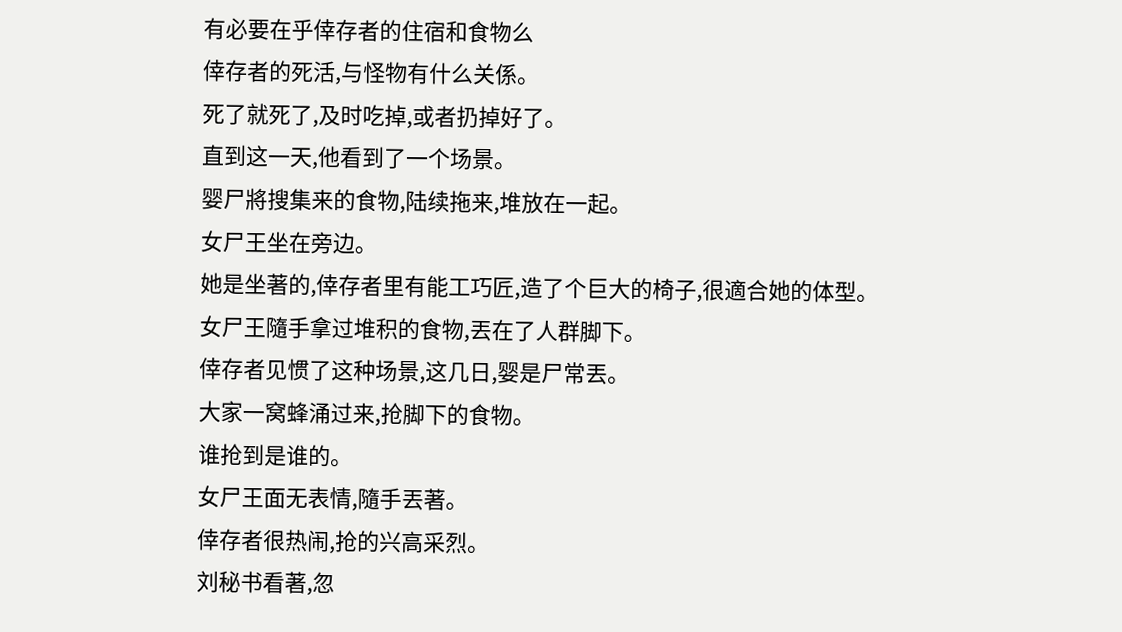有必要在乎倖存者的住宿和食物么
倖存者的死活,与怪物有什么关係。
死了就死了,及时吃掉,或者扔掉好了。
直到这一天,他看到了一个场景。
婴尸將搜集来的食物,陆续拖来,堆放在一起。
女尸王坐在旁边。
她是坐著的,倖存者里有能工巧匠,造了个巨大的椅子,很適合她的体型。
女尸王隨手拿过堆积的食物,丟在了人群脚下。
倖存者见惯了这种场景,这几日,婴是尸常丟。
大家一窝蜂涌过来,抢脚下的食物。
谁抢到是谁的。
女尸王面无表情,隨手丟著。
倖存者很热闹,抢的兴高采烈。
刘秘书看著,忽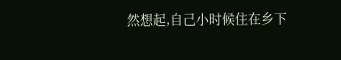然想起,自己小时候住在乡下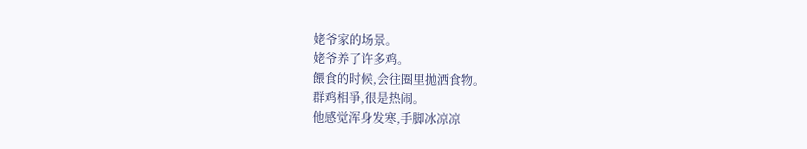姥爷家的场景。
姥爷养了许多鸡。
餵食的时候,会往圈里拋洒食物。
群鸡相爭,很是热闹。
他感觉浑身发寒,手脚冰凉凉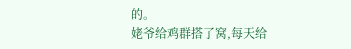的。
姥爷给鸡群搭了窝,每天给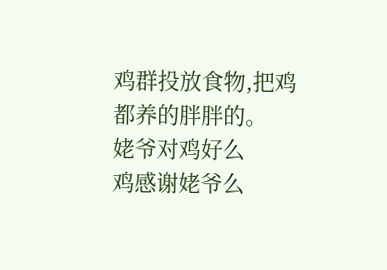鸡群投放食物,把鸡都养的胖胖的。
姥爷对鸡好么
鸡感谢姥爷么